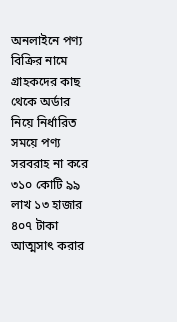অনলাইনে পণ্য বিক্রির নামে গ্রাহকদের কাছ থেকে অর্ডার নিয়ে নির্ধারিত সময়ে পণ্য সরবরাহ না করে ৩১০ কোটি ৯৯ লাখ ১৩ হাজার ৪০৭ টাকা আত্মসাৎ করার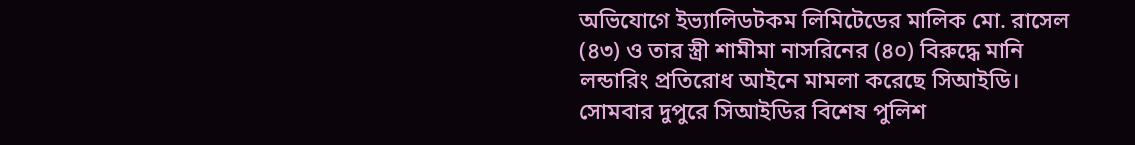অভিযোগে ইভ্যালিডটকম লিমিটেডের মালিক মো. রাসেল (৪৩) ও তার স্ত্রী শামীমা নাসরিনের (৪০) বিরুদ্ধে মানি লন্ডারিং প্রতিরোধ আইনে মামলা করেছে সিআইডি।
সোমবার দুপুরে সিআইডির বিশেষ পুলিশ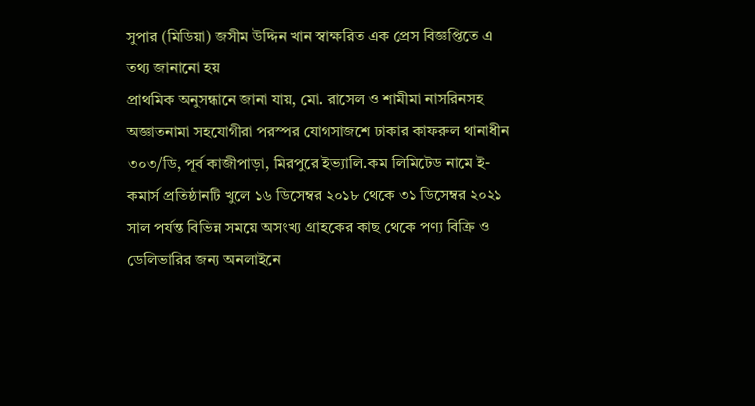সুপার (মিডিয়া) জসীম উদ্দিন খান স্বাক্ষরিত এক প্রেস বিজ্ঞপ্তিতে এ তথ্য জানানো হয়
প্রাথমিক অনুসন্ধানে জানা যায়, মো. রাসেল ও শামীমা নাসরিনসহ অজ্ঞাতনামা সহযোগীরা পরস্পর যোগসাজশে ঢাকার কাফরুল থানাধীন ৩০৩/ডি, পূর্ব কাজীপাড়া, মিরপুরে ইভ্যালি.কম লিমিটেড নামে ই-কমার্স প্রতিষ্ঠানটি খুলে ১৬ ডিসেম্বর ২০১৮ থেকে ৩১ ডিসেম্বর ২০২১ সাল পর্যন্ত বিভিন্ন সময়ে অসংখ্য গ্রাহকের কাছ থেকে পণ্য বিক্রি ও ডেলিভারির জন্য অনলাইনে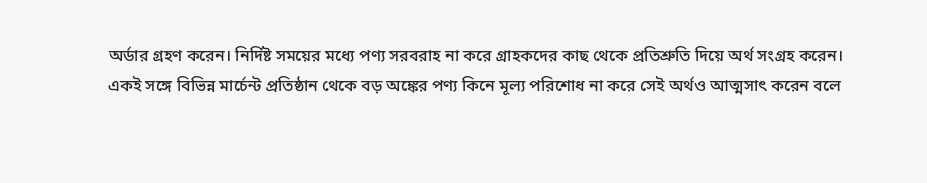অর্ডার গ্রহণ করেন। নির্দিষ্ট সময়ের মধ্যে পণ্য সরবরাহ না করে গ্রাহকদের কাছ থেকে প্রতিশ্রুতি দিয়ে অর্থ সংগ্রহ করেন।
একই সঙ্গে বিভিন্ন মার্চেন্ট প্রতিষ্ঠান থেকে বড় অঙ্কের পণ্য কিনে মূল্য পরিশোধ না করে সেই অর্থও আত্মসাৎ করেন বলে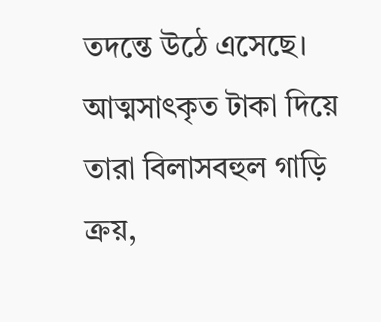তদন্তে উঠে এসেছে। আত্মসাৎকৃত টাকা দিয়ে তারা বিলাসবহুল গাড়ি ক্রয়,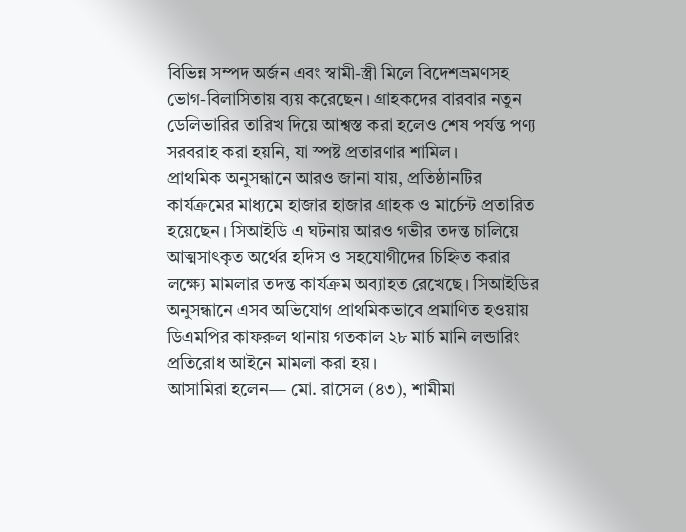বিভিন্ন সম্পদ অর্জন এবং স্বামী-স্ত্রী মিলে বিদেশভ্রমণসহ ভোগ-বিলাসিতায় ব্যয় করেছেন। গ্রাহকদের বারবার নতুন ডেলিভারির তারিখ দিয়ে আশ্বস্ত করা হলেও শেষ পর্যন্ত পণ্য সরবরাহ করা হয়নি, যা স্পষ্ট প্রতারণার শামিল।
প্রাথমিক অনুসন্ধানে আরও জানা যায়, প্রতিষ্ঠানটির কার্যক্রমের মাধ্যমে হাজার হাজার গ্রাহক ও মার্চেন্ট প্রতারিত হয়েছেন। সিআইডি এ ঘটনায় আরও গভীর তদন্ত চালিয়ে আত্মসাৎকৃত অর্থের হদিস ও সহযোগীদের চিহ্নিত করার লক্ষ্যে মামলার তদন্ত কার্যক্রম অব্যাহত রেখেছে। সিআইডির অনুসন্ধানে এসব অভিযোগ প্রাথমিকভাবে প্রমাণিত হওয়ায় ডিএমপির কাফরুল থানায় গতকাল ২৮ মার্চ মানি লন্ডারিং প্রতিরোধ আইনে মামলা করা হয়।
আসামিরা হলেন— মো. রাসেল (৪৩), শামীমা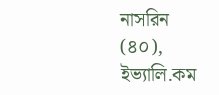নাসরিন (৪০), ইভ্যালি.কম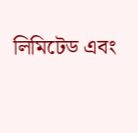লিমিটেড এবং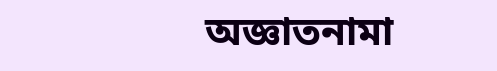অজ্ঞাতনামা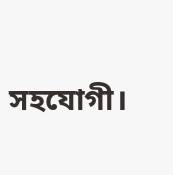সহযোগী।